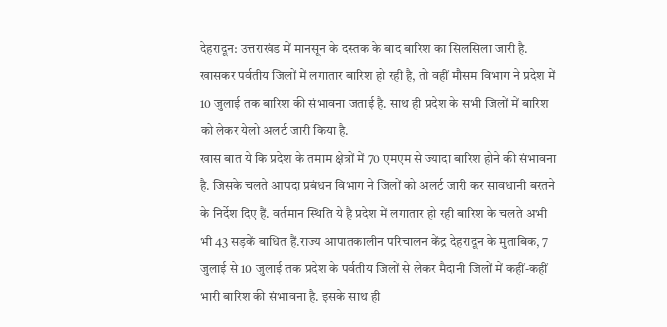देहरादून: उत्तराखंड में मानसून के दस्तक के बाद बारिश का सिलसिला जारी है. खासकर पर्वतीय जिलों में लगातार बारिश हो रही है, तो वहीं मौसम विभाग ने प्रदेश में 10 जुलाई तक बारिश की संभावना जताई है. साथ ही प्रदेश के सभी जिलों में बारिश को लेकर येलो अलर्ट जारी किया है.
खास बात ये कि प्रदेश के तमाम क्षेत्रों में 70 एमएम से ज्यादा बारिश होने की संभावना है. जिसके चलते आपदा प्रबंधन विभाग ने जिलों को अलर्ट जारी कर सावधानी बरतने के निर्देश दिए हैं. वर्तमान स्थिति ये है प्रदेश में लगातार हो रही बारिश के चलते अभी भी 43 सड़कें बाधित हैं.राज्य आपातकालीन परिचालन केंद्र देहरादून के मुताबिक, 7 जुलाई से 10 जुलाई तक प्रदेश के पर्वतीय जिलों से लेकर मैदानी जिलों में कहीं-कहीं भारी बारिश की संभावना है. इसके साथ ही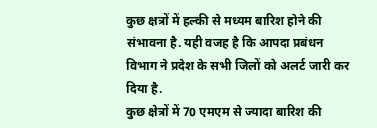कुछ क्षत्रों में हल्की से मध्यम बारिश होने की संभावना है. यही वजह है कि आपदा प्रबंधन विभाग ने प्रदेश के सभी जिलों को अलर्ट जारी कर दिया है.
कुछ क्षेत्रों में 70 एमएम से ज्यादा बारिश की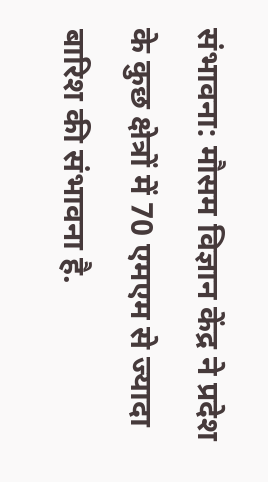संभावना: मौसम विज्ञान केंद्र ने प्रदेश के कुछ क्षेत्रों में 70 एमएम से ज्यादा बारिश की संभावना है.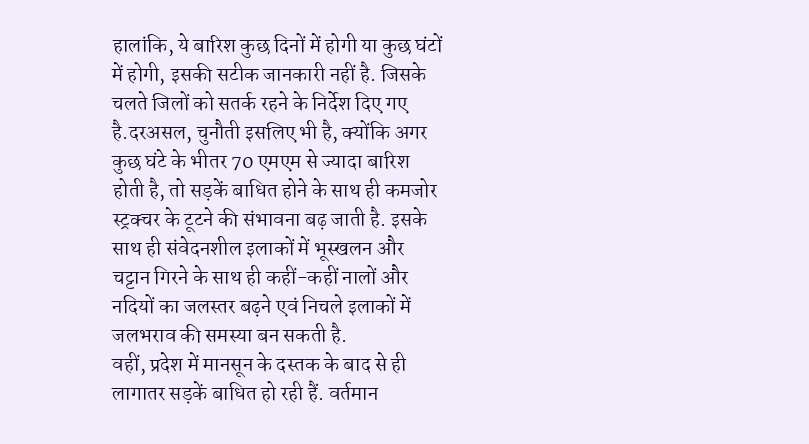हालांकि, ये बारिश कुछ दिनों में होगी या कुछ घंटों में होगी, इसकी सटीक जानकारी नहीं है. जिसके चलते जिलों को सतर्क रहने के निर्देश दिए गए है.दरअसल, चुनौती इसलिए भी है, क्योंकि अगर कुछ घंटे के भीतर 70 एमएम से ज्यादा बारिश होती है, तो सड़कें बाधित होने के साथ ही कमजोर स्ट्रक्चर के टूटने की संभावना बढ़ जाती है. इसके साथ ही संवेदनशील इलाकों में भूस्खलन और चट्टान गिरने के साथ ही कहीं-कहीं नालों और नदियों का जलस्तर बढ़ने एवं निचले इलाकों में जलभराव की समस्या बन सकती है.
वहीं, प्रदेश में मानसून के दस्तक के बाद से ही लागातर सड़कें बाधित हो रही हैं. वर्तमान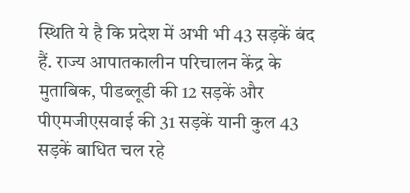स्थिति ये है कि प्रदेश में अभी भी 43 सड़कें बंद हैं. राज्य आपातकालीन परिचालन केंद्र के मुताबिक, पीडब्लूडी की 12 सड़कें और पीएमजीएसवाई की 31 सड़कें यानी कुल 43 सड़कें बाधित चल रहे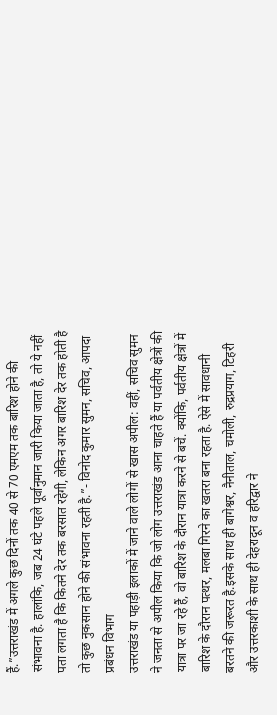हैं.”उत्तराखंड में अगले कुछ दिनों तक 40 से 70 एमएम तक बारिश होने की संभावना है. हालांकि, जब 24 घंटे पहले पूर्वानुमान जारी किया जाता है, तो ये नहीं पता लगता है कि कितने देर तक बरसात रहेगी, लेकिन अगर बारिश देर तक होती है तो कुछ नुकसान होने की संभावना रहती है.”- विनोद कुमार सुमन, सचिव, आपदा प्रबंधन विभाग
उत्तराखंड या पहाड़ी इलाकों में जाने वाले लोगों से खास अपील: वहीं, सचिव सुमन ने जनता से अपील किया कि जो लोग उत्तराखंड आना चाहते हैं या पर्वतीय क्षेत्रों की यात्रा पर जा रहे हैं, वो बारिश के दौरान यात्रा करने से बचें. क्योंकि, पर्वतीय क्षेत्रों में बारिश के दौरान पत्थर, मलबा गिरने का खतरा बना रहता है. ऐसे में सावधानी बरतने की जरूरत है.इसके साथ ही बागेश्वर, नैनीताल, चमोली, रुद्रप्रयाग, टिहरी और उत्तरकाशी के साथ ही देहरादून व हरिद्वार ने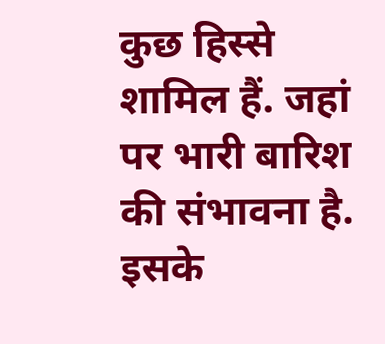कुछ हिस्से शामिल हैं. जहां पर भारी बारिश की संभावना है. इसके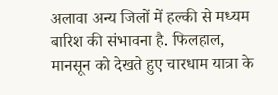अलावा अन्य जिलों में हल्की से मध्यम बारिश की संभावना है. फिलहाल, मानसून को देखते हुए चारधाम यात्रा के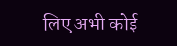लिए अभी कोई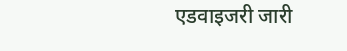एडवाइजरी जारी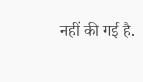नहीं की गई है.